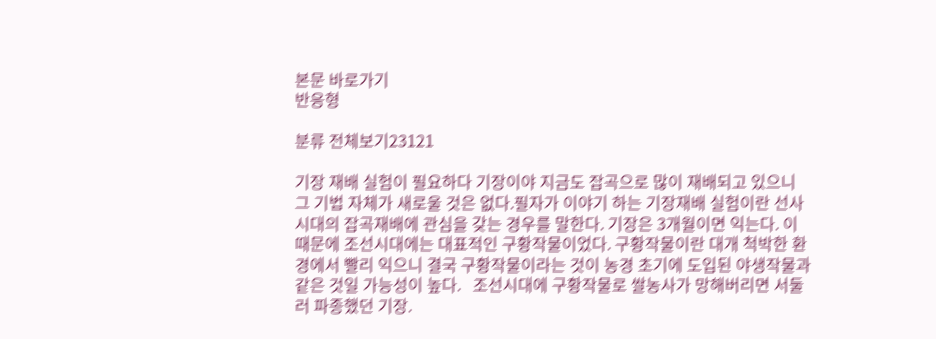본문 바로가기
반응형

분류 전체보기23121

기장 재배 실험이 필요하다 기장이야 지금도 잡곡으로 많이 재배되고 있으니 그 기법 자체가 새로울 것은 없다.필자가 이야기 하는 기장재배 실험이란 선사시대의 잡곡재배에 관심을 갖는 경우를 말한다. 기장은 3개월이면 익는다. 이 때문에 조선시대에는 대표적인 구황작물이었다. 구황작물이란 대개 척박한 환경에서 빨리 익으니 결국 구황작물이라는 것이 농경 초기에 도입된 야생작물과 같은 것일 가능성이 높다.   조선시대에 구황작물로 쌀농사가 망해버리면 서둘러 파종했던 기장.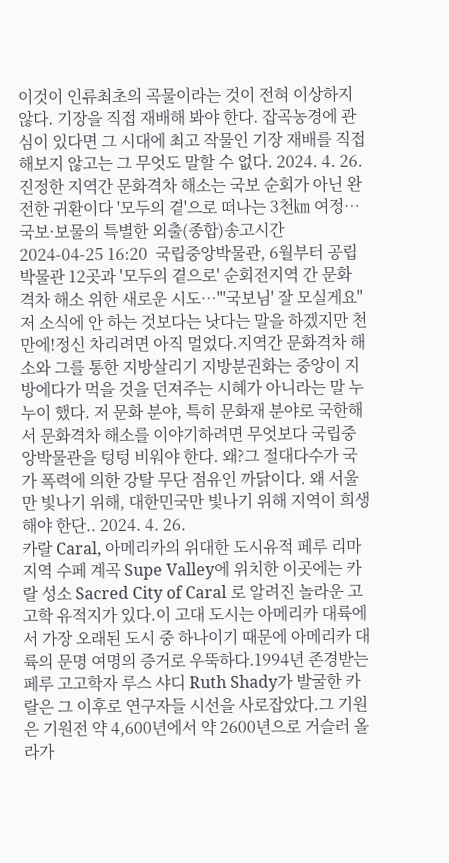이것이 인류최초의 곡물이라는 것이 전혀 이상하지 않다. 기장을 직접 재배해 봐야 한다. 잡곡농경에 관심이 있다면 그 시대에 최고 작물인 기장 재배를 직접 해보지 않고는 그 무엇도 말할 수 없다. 2024. 4. 26.
진정한 지역간 문화격차 해소는 국보 순회가 아닌 완전한 귀환이다 '모두의 곁'으로 떠나는 3천㎞ 여정…국보·보물의 특별한 외출(종합)송고시간 2024-04-25 16:20  국립중앙박물관, 6월부터 공립박물관 12곳과 '모두의 곁으로' 순회전지역 간 문화 격차 해소 위한 새로운 시도…"'국보님' 잘 모실게요"  저 소식에 안 하는 것보다는 낫다는 말을 하겠지만 천만에!정신 차리려면 아직 멀었다.지역간 문화격차 해소와 그를 통한 지방살리기 지방분권화는 중앙이 지방에다가 먹을 것을 던져주는 시혜가 아니라는 말 누누이 했다. 저 문화 분야, 특히 문화재 분야로 국한해서 문화격차 해소를 이야기하려면 무엇보다 국립중앙박물관을 텅텅 비워야 한다. 왜?그 절대다수가 국가 폭력에 의한 강탈 무단 점유인 까닭이다. 왜 서울만 빛나기 위해, 대한민국만 빛나기 위해 지역이 희생해야 한단.. 2024. 4. 26.
카랄 Caral, 아메리카의 위대한 도시유적 페루 리마 지역 수페 계곡 Supe Valley에 위치한 이곳에는 카랄 성소 Sacred City of Caral 로 알려진 놀라운 고고학 유적지가 있다.이 고대 도시는 아메리카 대륙에서 가장 오래된 도시 중 하나이기 때문에 아메리카 대륙의 문명 여명의 증거로 우뚝하다.1994년 존경받는 페루 고고학자 루스 샤디 Ruth Shady가 발굴한 카랄은 그 이후로 연구자들 시선을 사로잡았다.그 기원은 기원전 약 4,600년에서 약 2600년으로 거슬러 올라가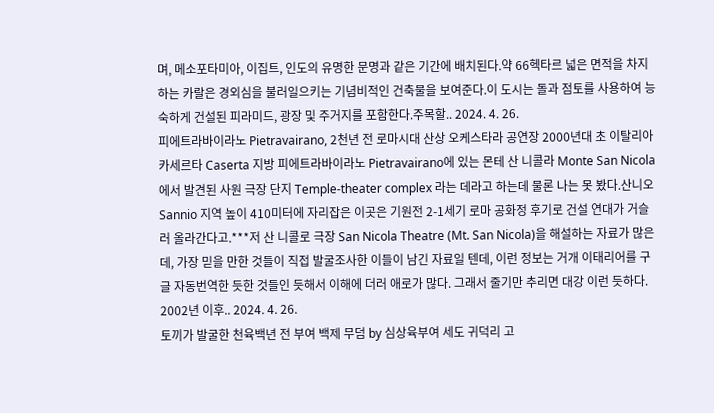며, 메소포타미아, 이집트, 인도의 유명한 문명과 같은 기간에 배치된다.약 66헥타르 넓은 면적을 차지하는 카랄은 경외심을 불러일으키는 기념비적인 건축물을 보여준다.이 도시는 돌과 점토를 사용하여 능숙하게 건설된 피라미드, 광장 및 주거지를 포함한다.주목할.. 2024. 4. 26.
피에트라바이라노 Pietravairano, 2천년 전 로마시대 산상 오케스타라 공연장 2000년대 초 이탈리아 카세르타 Caserta 지방 피에트라바이라노 Pietravairano에 있는 몬테 산 니콜라 Monte San Nicola에서 발견된 사원 극장 단지 Temple-theater complex 라는 데라고 하는데 물론 나는 못 봤다.산니오 Sannio 지역 높이 410미터에 자리잡은 이곳은 기원전 2-1세기 로마 공화정 후기로 건설 연대가 거슬러 올라간다고.***저 산 니콜로 극장 San Nicola Theatre (Mt. San Nicola)을 해설하는 자료가 많은데, 가장 믿을 만한 것들이 직접 발굴조사한 이들이 남긴 자료일 텐데, 이런 정보는 거개 이태리어를 구글 자동번역한 듯한 것들인 듯해서 이해에 더러 애로가 많다. 그래서 줄기만 추리면 대강 이런 듯하다. 2002년 이후.. 2024. 4. 26.
토끼가 발굴한 천육백년 전 부여 백제 무덤 by 심상육부여 세도 귀덕리 고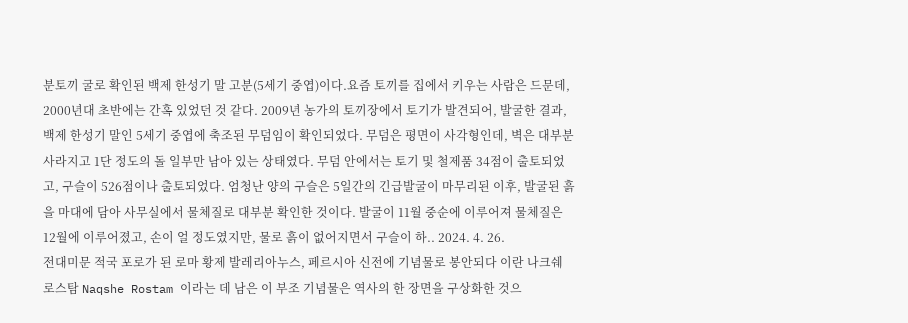분토끼 굴로 확인된 백제 한성기 말 고분(5세기 중엽)이다.요즘 토끼를 집에서 키우는 사람은 드문데, 2000년대 초반에는 간혹 있었던 것 같다. 2009년 농가의 토끼장에서 토기가 발견되어, 발굴한 결과, 백제 한성기 말인 5세기 중엽에 축조된 무덤임이 확인되었다. 무덤은 평면이 사각형인데, 벽은 대부분 사라지고 1단 정도의 돌 일부만 남아 있는 상태였다. 무덤 안에서는 토기 및 철제품 34점이 출토되었고, 구슬이 526점이나 출토되었다. 엄청난 양의 구슬은 5일간의 긴급발굴이 마무리된 이후, 발굴된 흙을 마대에 담아 사무실에서 물체질로 대부분 확인한 것이다. 발굴이 11월 중순에 이루어져 물체질은 12월에 이루어졌고, 손이 얼 정도였지만, 물로 흙이 없어지면서 구슬이 하.. 2024. 4. 26.
전대미문 적국 포로가 된 로마 황제 발레리아누스, 페르시아 신전에 기념물로 봉안되다 이란 나크쉐 로스탐 Naqshe Rostam 이라는 데 남은 이 부조 기념물은 역사의 한 장면을 구상화한 것으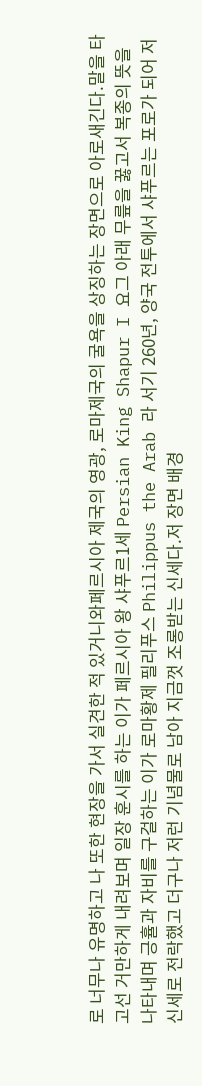로 너무나 유명하고 나 또한 현장을 가서 실견한 적 있거니와페르시아 제국의 영광, 로마제국의 굴욕을 상징하는 장면으로 아로새긴다.말을 타고선 거만하게 내려보며 일장 훈시를 하는 이가 페르시아 왕 샤푸르1세 Persian King Shapur I 요그 아래 무릎을 꿇고서 복종의 뜻을 나타내며 긍휼과 자비를 구걸하는 이가 로마황제 필리푸스 Philippus the Arab 라 서기 260년, 양국 전투에서 샤푸르는 포로가 되어 저 신세로 전락했고 더구나 저런 기념물로 남아 지금껏 조롱받는 신세다.저 장면 배경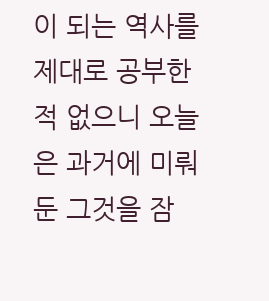이 되는 역사를 제대로 공부한 적 없으니 오늘은 과거에 미뤄둔 그것을 잠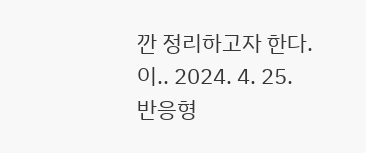깐 정리하고자 한다.이.. 2024. 4. 25.
반응형